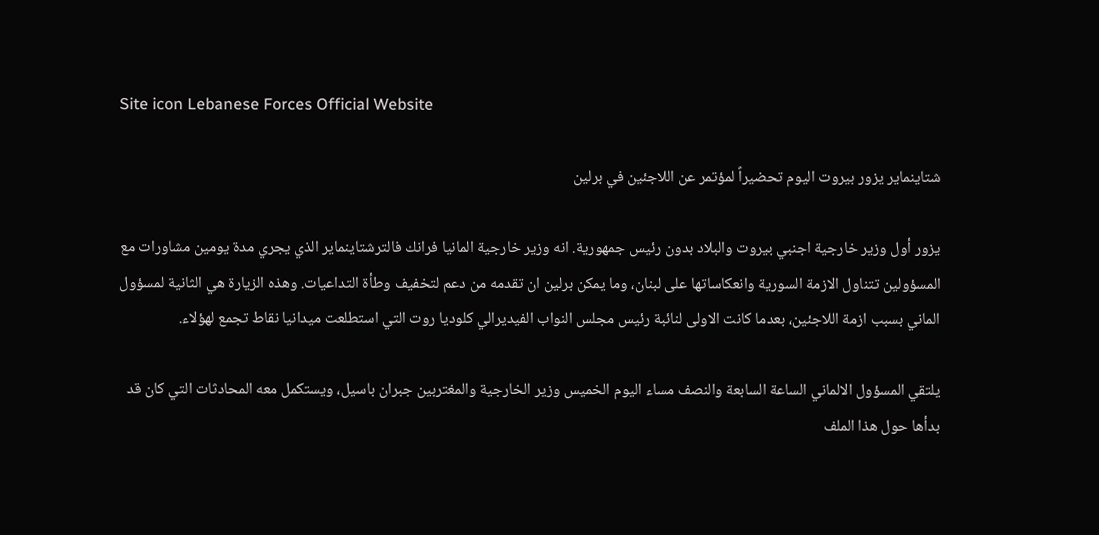Site icon Lebanese Forces Official Website

شتاينماير يزور بيروت اليوم تحضيراً لمؤتمر عن اللاجئين في برلين

يزور أول وزير خارجية اجنبي بيروت والبلاد بدون رئيس جمهورية. انه وزير خارجية المانيا فرانك فالترشتاينماير الذي يجري مدة يومين مشاورات مع المسؤولين تتناول الازمة السورية وانعكاساتها على لبنان، وما يمكن برلين ان تقدمه من دعم لتخفيف وطأة التداعيات. وهذه الزيارة هي الثانية لمسؤول الماني بسبب ازمة اللاجئين، بعدما كانت الاولى لنائبة رئيس مجلس النواب الفيديرالي كلوديا روت التي استطلعت ميدانيا نقاط تجمع لهؤلاء.

يلتقي المسؤول الالماني الساعة السابعة والنصف مساء اليوم الخميس وزير الخارجية والمغتربين جبران باسيل، ويستكمل معه المحادثات التي كان قد بدأها حول هذا الملف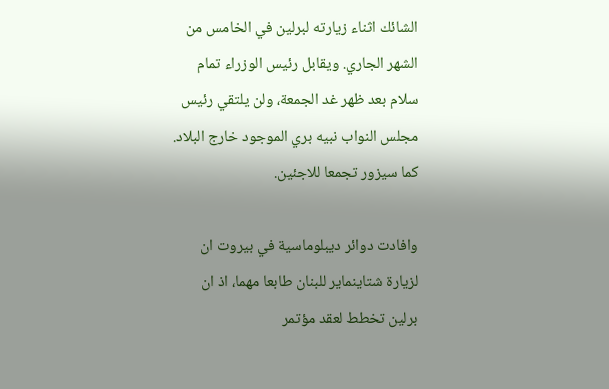الشائك اثناء زيارته لبرلين في الخامس من الشهر الجاري. ويقابل رئيس الوزراء تمام سلام بعد ظهر غد الجمعة، ولن يلتقي رئيس مجلس النواب نبيه بري الموجود خارج البلاد. كما سيزور تجمعا للاجئين.

وافادت دوائر ديبلوماسية في بيروت ان لزيارة شتاينماير للبنان طابعا مهما، اذ ان برلين تخطط لعقد مؤتمر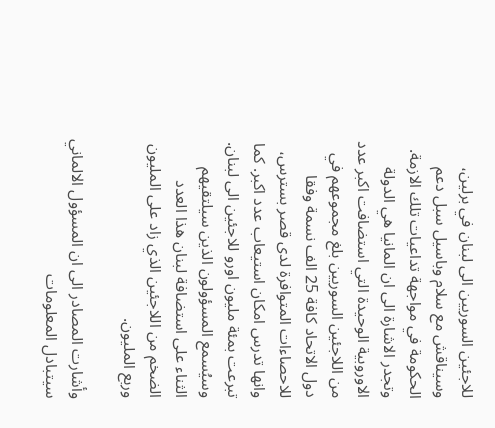للاجئين السوريين الى لبنان في برلين، وسيناقش مع سلام وباسيل سبل دعم الحكومة في مواجهة تداعيات تلك الازمة. وتجدر الاشارة الى ان المانيا هي الدولة الاوروبية الوحيدة التي استضافت اكبر عدد من اللاجئين السوريين بلغ مجموعهم في دول الاتحاد كافة 25 الف نسمة وفقا للاحصاءات المتوافرة لدى قصر بسترس، وانها تدرس امكان استيعاب عدد اكبر. كما تبرعت بمئة مليون اورو للاجئين الى لبنان. وسيُسمع المسؤولون الذين سيلتقيهم الثناء على استضافة لبنان هذا العدد الضخم من اللاجئين الذي زاد على المليون وربع المليون.

وأشارت المصادر الى ان المسؤول الالماني سيتبادل المعلومات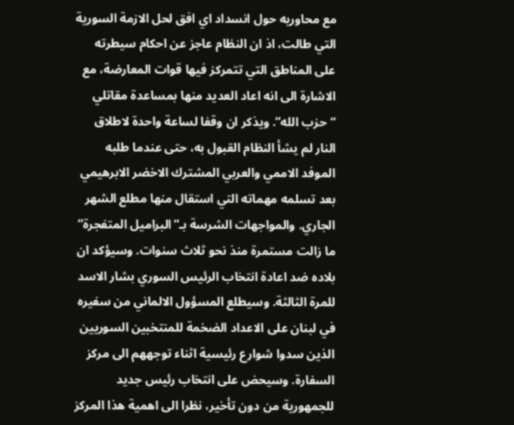مع محاوريه حول انسداد اي افق لحل الازمة السورية التي طالت، اذ ان النظام عاجز عن احكام سيطرته على المناطق التي تتمركز فيها قوات المعارضة، مع الاشارة الى انه اعاد العديد منها بمساعدة مقاتلي “حزب الله”. ويذكر ان وقفا لساعة واحدة لاطلاق النار لم يشأ النظام القبول به، حتى عندما طلبه الموفد الاممي والعربي المشترك الاخضر الابرهيمي بعد تسلمه مهماته التي استقال منها مطلع الشهر الجاري. والمواجهات الشرسة بـ”البراميل المتفجرة” ما زالت مستمرة منذ نحو ثلاث سنوات. وسيؤكد ان بلاده ضد اعادة انتخاب الرئيس السوري بشار الاسد للمرة الثالثة. وسيطلع المسؤول الالماني من سفيره في لبنان على الاعداد الضخمة للمنتخبين السوريين الذين سدوا شوارع رئيسية اثناء توجههم الى مركز السفارة. وسيحض على انتخاب رئيس جديد للجمهورية من دون تأخير، نظرا الى اهمية هذا المركز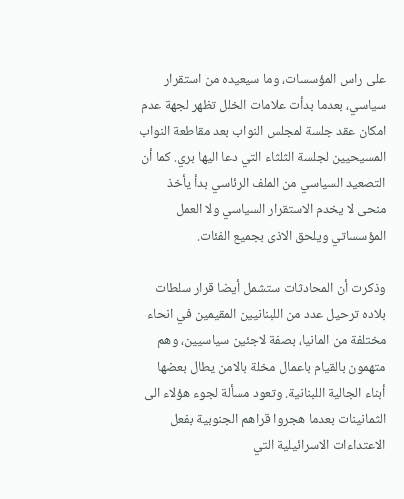على راس المؤسسات، وما سيعيده من استقرار سياسي، بعدما بدأت علامات الخلل تظهر لجهة عدم امكان عقد جلسة لمجلس النواب بعد مقاطعة النواب المسيحيين لجلسة الثلثاء التي دعا اليها بري. كما أن التصعيد السياسي من الملف الرئاسي بدأ يأخذ منحى لا يخدم الاستقرار السياسي ولا العمل المؤسساتي ويلحق الاذى بجميع الفئات.

وذكرت أن المحادثات ستشمل أيضا قرار سلطات بلاده ترحيل عدد من اللبنانيين المقيمين في انحاء مختلفة من المانيا، بصفة لاجئين سياسيين، وهم متهمون بالقيام باعمال مخلة بالامن يطال بعضها أبناء الجالية اللبنانية. وتعود مسألة لجوء هؤلاء الى الثمانينات بعدما هجروا قراهم الجنوبية بفعل الاعتداءات الاسرائيلية التي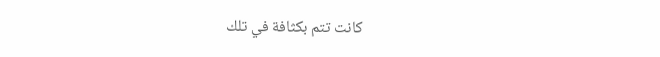كانت تتم بكثافة في تلك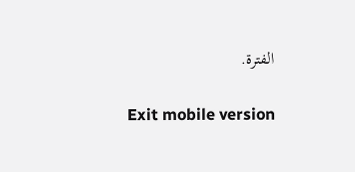الفترة.

Exit mobile version